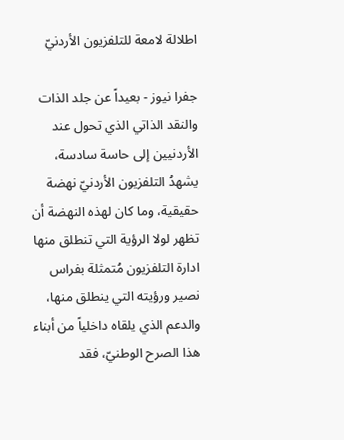اطلالة لامعة للتلفزيون الأردنيّ

جفرا نيوز - بعيداً عن جلد الذات والنقد الذاتي الذي تحول عند الأردنيين إلى حاسة سادسة، يشهدُ التلفزيون الأردنيّ نهضة حقيقية، وما كان لهذه النهضة أن تظهر لولا الرؤية التي تنطلق منها ادارة التلفزيون مُتمثلة بفراس نصير ورؤيته التي ينطلق منها، والدعم الذي يلقاه داخلياً من أبناء هذا الصرح الوطنيّ، فقد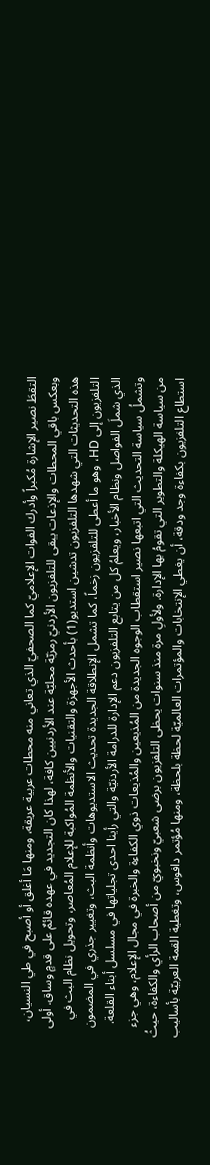التقطَ نصير الإشارة مُكبراً وأدرك الفوات الإعلاميّ كما الصحفيّ الذي تعاني منه محطات عربية عريقة، ومنها مَا أغلق أو أصبح في طي النسيان، وبعكس باقي المحطات والإذعات يبقى للتلفزيون الأردنيّ رمزيّة محليّة عند الأردنيين كافة، لهذا كان التجديد في عهده قائمٌ على قدمٍ وساق. أولى هذه التحديثات التي شهدها التلفزيون تدشين استديو(1) بأحدث الأجهزة والتقنيات والأنظمة المُواكبة للإعلام المُعاصر، وتحويل نظام البث في التلفزيون إلى HD، وهو ما أعطى للتلفزيون زخماً، كما تشمل الإنطلاقة الجديدة تحديث الاستديوهات وأنظمة البث، وتغيير جذري في المضمون الذي شملَ الفواصل ونظام الأخبار، ويعلمُ كل من يتابع التلفزيون دعم الإدارة للدرامة الأردنيّة والتي رأينا احدى تجلياتها في مسلسل أبناء القلعة. وتشملُ سياسة التحديث التي اتبعها نصير استقطاب الوجوه الجديدة من المُذيعين والمُذيعات ذوي الكفاءة والخبرة في مجال الإعلام، وهي جزء من سياسة الهيكلة والتطوير التي تقومُ بها الإدارة. ولأولِ مرة منذ سنوات يحظى التلفزيون برضى شعبيّ ونخبويّ من أصحاب الرأي والكفاءة، حيثُ استطاع التلفزيون بكفاءة وجد ودقة، أن يغطي الإنتخابات والمؤتمرات العالميّة لحظة بلحظة، ومنها مُؤتمر دافوس، وتغطية القمة العربيّة بأساليب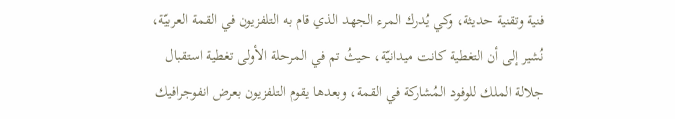فنية وتقنية حديثة، وكي يُدرك المرء الجهد الذي قام به التلفزيون في القمة العربيّة، نُشير إلى أن التغطية كانت ميدانيّة، حيثُ تم في المرحلة الأولى تغطية استقبال جلالة الملك للوفود المُشاركة في القمة، وبعدها يقوم التلفزيون بعرض انفوجرافيك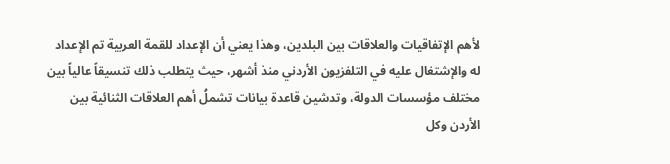لأهم الإتفاقيات والعلاقات بين البلدين، وهذا يعني أن الإعداد للقمة العربية تم الإعداد له والإشتغال عليه في التلفزيون الأردني منذ أشهر، حيث يتطلب ذلك تنسيقاً عالياً بين مختلف مؤسسات الدولة، وتدشين قاعدة بيانات تشملُ أهم العلاقات الثنائية بين الأردن وكل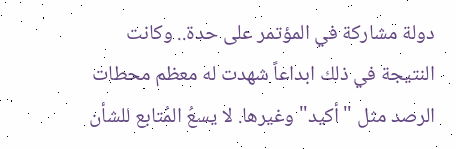دولة مشاركة في المؤتمر على حدة.. وكانت النتيجة في ذلك ابداعاً شهدت له معظم محطات الرصد مثل "أكيد" وغيرها. لا يسعُ المُتابع للشأن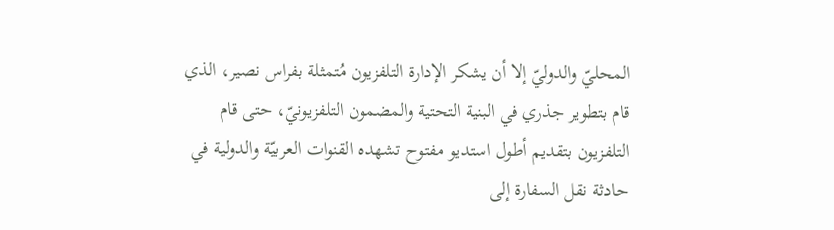المحليّ والدوليّ إلا أن يشكر الإدارة التلفزيون مُتمثلة بفراس نصير، الذي قام بتطوير جذري في البنية التحتية والمضمون التلفزيونيّ، حتى قام التلفزيون بتقديم أطول استديو مفتوح تشهده القنوات العربيّة والدولية في حادثة نقل السفارة إلى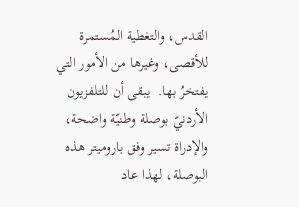القدس، والتغطية المُستمرة للأقصى، وغيرها من الأمور التي يفتخرُ بها.  يبقى أن للتلفزيون الأردنيّ بوصلة وطنيّة واضحة،  والإدراة تسير وفق باروميتر هذه البوصلة، لهذا عاد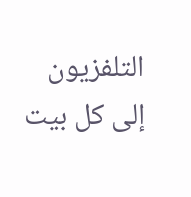التلفزيون إلى كل بيت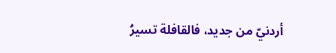أردنيّ من جديد، فالقافلة تسيرُ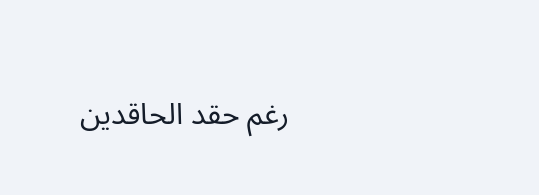رغم حقد الحاقدين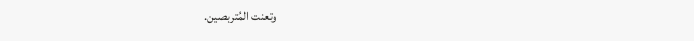وتعنت المُتربصين.